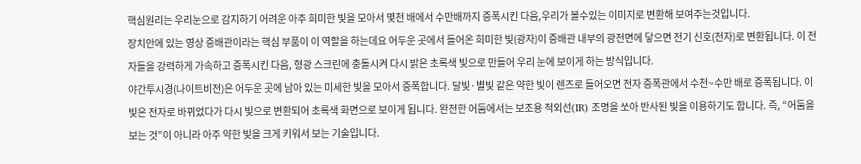핵심원리는 우리눈으로 감지하기 어려운 아주 희미한 빛을 모아서 몇천 배에서 수만배까지 증폭시킨 다음,우리가 볼수있는 이미지로 변환해 보여주는것입니다.
장치안에 있는 영상 증배관이라는 핵심 부품이 이 역할을 하는데요 어두운 곳에서 들어온 희미한 빛(광자)이 증배관 내부의 광전면에 닿으면 전기 신호(전자)로 변환됩니다. 이 전자들을 강력하게 가속하고 증폭시킨 다음, 형광 스크린에 충돌시켜 다시 밝은 초록색 빛으로 만들어 우리 눈에 보이게 하는 방식입니다.
야간투시경(나이트비전)은 어두운 곳에 남아 있는 미세한 빛을 모아서 증폭합니다. 달빛·별빛 같은 약한 빛이 렌즈로 들어오면 전자 증폭관에서 수천~수만 배로 증폭됩니다. 이 빛은 전자로 바뀌었다가 다시 빛으로 변환되어 초록색 화면으로 보이게 됩니다. 완전한 어둠에서는 보조용 적외선(IR) 조명을 쏘아 반사된 빛을 이용하기도 합니다. 즉, “어둠을 보는 것”이 아니라 아주 약한 빛을 크게 키워서 보는 기술입니다.